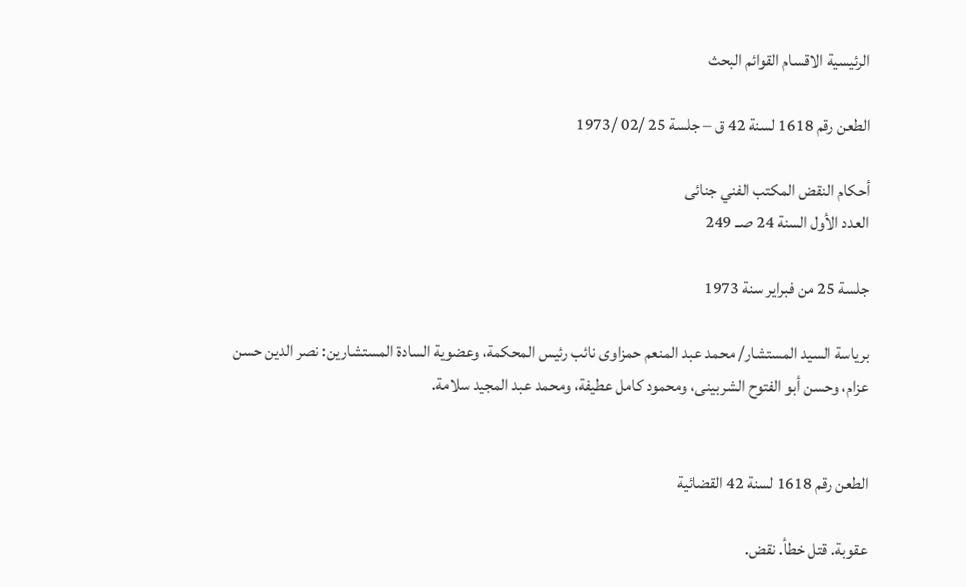الرئيسية الاقسام القوائم البحث

الطعن رقم 1618 لسنة 42 ق – جلسة 25 /02 /1973

أحكام النقض المكتب الفني جنائى
العدد الأول السنة 24 صــ 249

جلسة 25 من فبراير سنة 1973

برياسة السيد المستشار/ محمد عبد المنعم حمزاوى نائب رئيس المحكمة، وعضوية السادة المستشارين: نصر الدين حسن عزام، وحسن أبو الفتوح الشربينى، ومحمود كامل عطيفة، ومحمد عبد المجيد سلامة.


الطعن رقم 1618 لسنة 42 القضائية

عقوبة. قتل خطأ. نقض.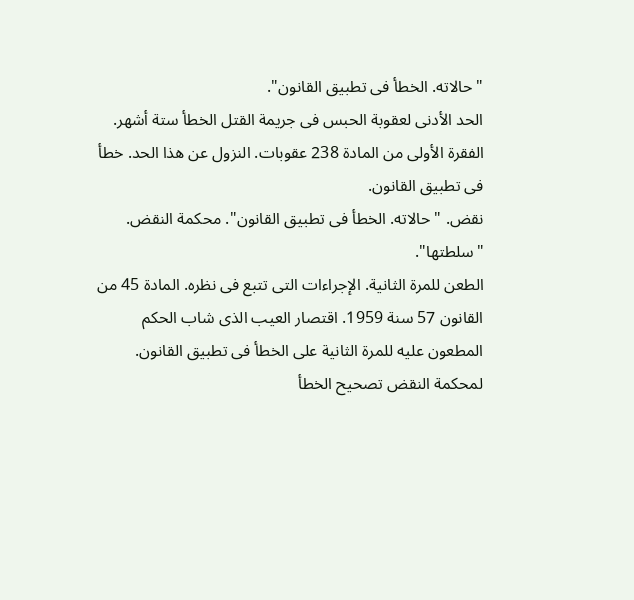"حالاته. الخطأ فى تطبيق القانون".
الحد الأدنى لعقوبة الحبس فى جريمة القتل الخطأ ستة أشهر. الفقرة الأولى من المادة 238 عقوبات. النزول عن هذا الحد. خطأ فى تطبيق القانون.
نقض. "حالاته. الخطأ فى تطبيق القانون". محكمة النقض. "سلطتها".
الطعن للمرة الثانية. الإجراءات التى تتبع فى نظره. المادة 45 من القانون 57 سنة 1959. اقتصار العيب الذى شاب الحكم المطعون عليه للمرة الثانية على الخطأ فى تطبيق القانون. لمحكمة النقض تصحيح الخطأ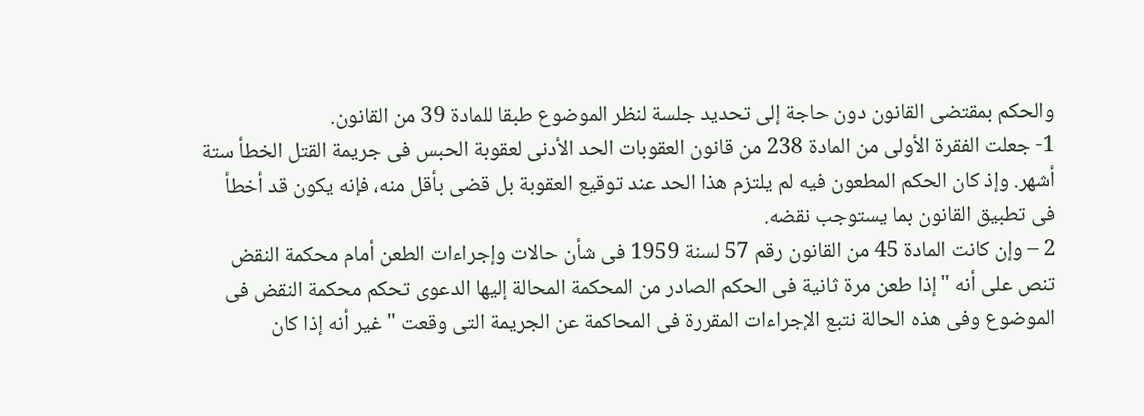والحكم بمقتضى القانون دون حاجة إلى تحديد جلسة لنظر الموضوع طبقا للمادة 39 من القانون.
1- جعلت الفقرة الأولى من المادة 238 من قانون العقوبات الحد الأدنى لعقوبة الحبس فى جريمة القتل الخطأ ستة أشهر. وإذ كان الحكم المطعون فيه لم يلتزم هذا الحد عند توقيع العقوبة بل قضى بأقل منه، فإنه يكون قد أخطأ فى تطبيق القانون بما يستوجب نقضه.
2 – وإن كانت المادة 45 من القانون رقم 57 لسنة 1959 فى شأن حالات وإجراءات الطعن أمام محكمة النقض تنص على أنه "إذا طعن مرة ثانية فى الحكم الصادر من المحكمة المحالة إليها الدعوى تحكم محكمة النقض فى الموضوع وفى هذه الحالة نتبع الإجراءات المقررة فى المحاكمة عن الجريمة التى وقعت "غير أنه إذا كان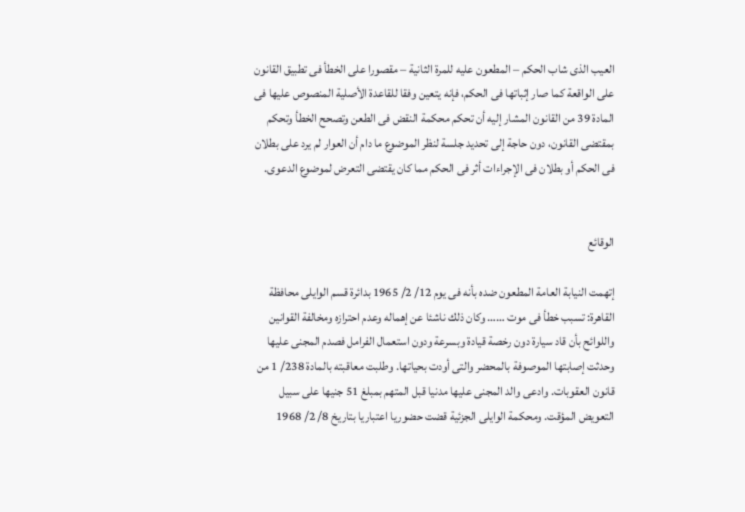العيب الذى شاب الحكم – المطعون عليه للمرة الثانية – مقصورا على الخطأ فى تطبيق القانون على الواقعة كما صار إثباتها فى الحكم، فإنه يتعين وفقا للقاعدة الأصلية المنصوص عليها فى المادة 39 من القانون المشار إليه أن تحكم محكمة النقض فى الطعن وتصحح الخطأ وتحكم بمقتضى القانون، دون حاجة إلى تحديد جلسة لنظر الموضوع ما دام أن العوار لم يرد على بطلان فى الحكم أو بطلان فى الإجراءات أثر فى الحكم مما كان يقتضى التعرض لموضوع الدعوى.


الوقائع

إتهمت النيابة العامة المطعون ضده بأنه فى يوم 12/ 2/ 1965 بدائرة قسم الوايلى محافظة القاهرة: تسبب خطأ فى موت …… وكان ذلك ناشئا عن إهماله وعدم احترازه ومخالفة القوانين واللوائح بأن قاد سيارة دون رخصة قيادة وبسرعة ودون استعمال الفرامل فصدم المجنى عليها وحدثت إصابتها الموصوفة بالمحضر والتى أودت بحياتها. وطلبت معاقبته بالمادة 238/ 1 من قانون العقوبات. وادعى والد المجنى عليها مدنيا قبل المتهم بمبلغ 51 جنيها على سبيل التعويض المؤقت. ومحكمة الوايلى الجزئية قضت حضوريا اعتباريا بتاريخ 8/ 2/ 1968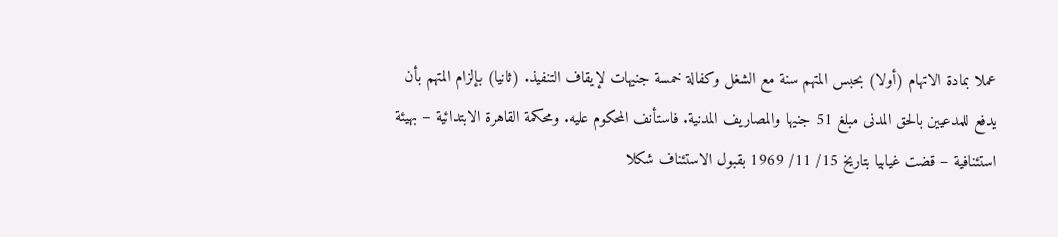عملا بمادة الاتهام (أولا) بحبس المتهم سنة مع الشغل وكفالة خمسة جنيهات لإيقاف التنفيذ. (ثانيا) بإلزام المتهم بأن يدفع للمدعيين بالحق المدنى مبلغ 51 جنيها والمصاريف المدنية. فاستأنف المحكوم عليه. ومحكمة القاهرة الابتدائية – بهيئة استئنافية – قضت غيابيا بتاريخ 15/ 11/ 1969 بقبول الاستئناف شكلا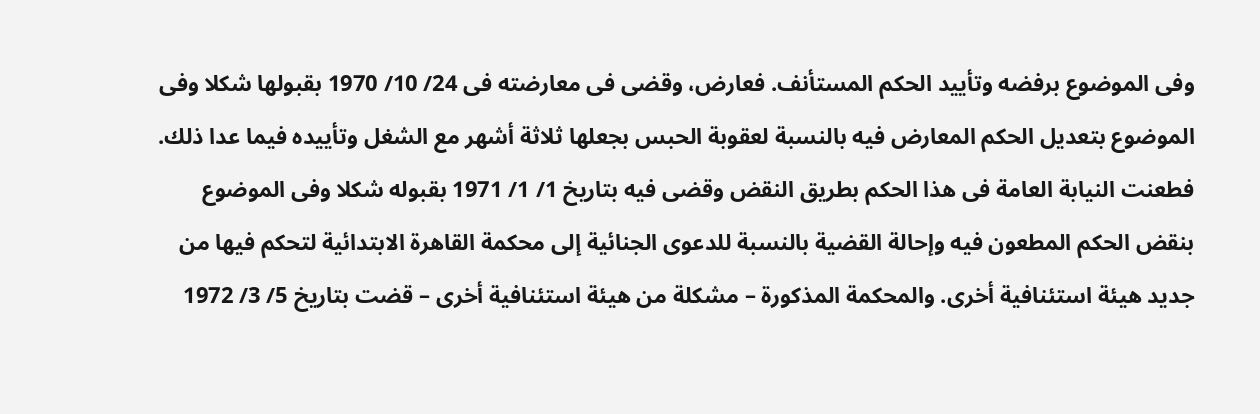وفى الموضوع برفضه وتأييد الحكم المستأنف. فعارض، وقضى فى معارضته فى 24/ 10/ 1970 بقبولها شكلا وفى الموضوع بتعديل الحكم المعارض فيه بالنسبة لعقوبة الحبس بجعلها ثلاثة أشهر مع الشغل وتأييده فيما عدا ذلك. فطعنت النيابة العامة فى هذا الحكم بطريق النقض وقضى فيه بتاريخ 1/ 1/ 1971 بقبوله شكلا وفى الموضوع بنقض الحكم المطعون فيه وإحالة القضية بالنسبة للدعوى الجنائية إلى محكمة القاهرة الابتدائية لتحكم فيها من جديد هيئة استئنافية أخرى. والمحكمة المذكورة – مشكلة من هيئة استئنافية أخرى – قضت بتاريخ 5/ 3/ 1972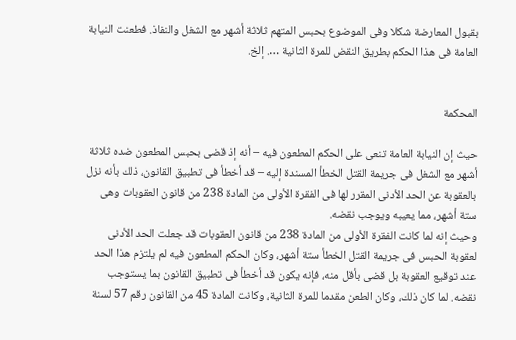بقبول المعارضة شكلا وفى الموضوع بحبس المتهم ثلاثة أشهر مع الشغل والنفاذ. فطعنت النيابة العامة فى هذا الحكم بطريق النقض للمرة الثانية …. إلخ.


المحكمة

حيث إن النيابة العامة تنعى على الحكم المطعون فيه – أنه إذ قضى بحبس المطعون ضده ثلاثة أشهر مع الشغل فى جريمة القتل الخطأ المسندة إليه – قد أخطأ فى تطبيق القانون، ذلك بأنه نزل بالعقوبة عن الحد الأدنى المقرر لها فى الفقرة الأولى من المادة 238 من قانون العقوبات وهى ستة أشهر، مما يعيبه ويوجب نقضه.
وحيث إنه لما كانت الفقرة الأولى من المادة 238 من قانون العقوبات قد جعلت الحد الأدنى لعقوبة الحبس فى جريمة القتل الخطأ ستة أشهر، وكان الحكم المطعون فيه لم يلتزم هذا الحد عند توقيع العقوبة بل قضى بأقل منه، فإنه يكون قد أخطأ فى تطبيق القانون بما يستوجب نقضه. لما كان ذلك، وكان الطعن مقدما للمرة الثانية، وكانت المادة 45 من القانون رقم 57 لسنة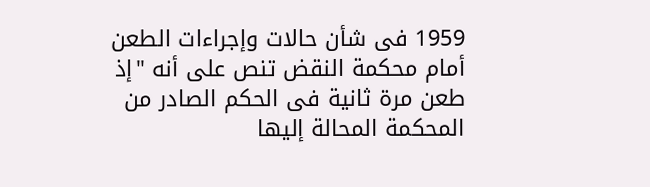1959 فى شأن حالات وإجراءات الطعن أمام محكمة النقض تنص على أنه "إذ طعن مرة ثانية فى الحكم الصادر من المحكمة المحالة إليها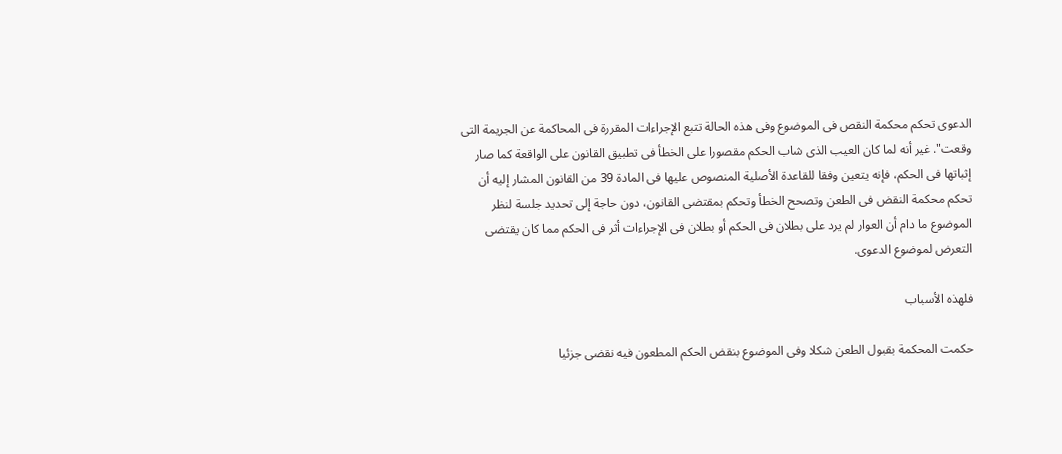الدعوى تحكم محكمة النقص فى الموضوع وفى هذه الحالة تتبع الإجراءات المقررة فى المحاكمة عن الجريمة التى وقعت". غير أنه لما كان العيب الذى شاب الحكم مقصورا على الخطأ فى تطبيق القانون على الواقعة كما صار إثباتها فى الحكم، فإنه يتعين وفقا للقاعدة الأصلية المنصوص عليها فى المادة 39 من القانون المشار إليه أن تحكم محكمة النقض فى الطعن وتصحح الخطأ وتحكم بمقتضى القانون، دون حاجة إلى تحديد جلسة لنظر الموضوع ما دام أن العوار لم يرد على بطلان فى الحكم أو بطلان فى الإجراءات أثر فى الحكم مما كان يقتضى التعرض لموضوع الدعوى.

فلهذه الأسباب

حكمت المحكمة بقبول الطعن شكلا وفى الموضوع بنقض الحكم المطعون فيه نقضى جزئيا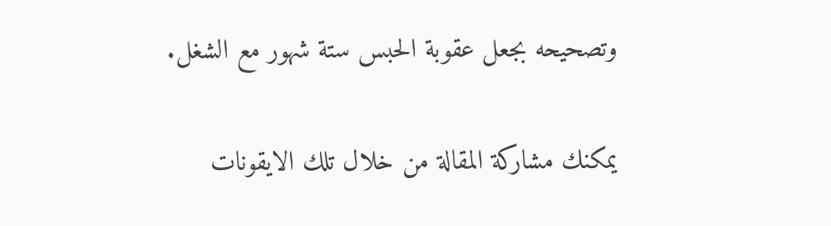وتصحيحه بجعل عقوبة الحبس ستة شهور مع الشغل.

يمكنك مشاركة المقالة من خلال تلك الايقونات